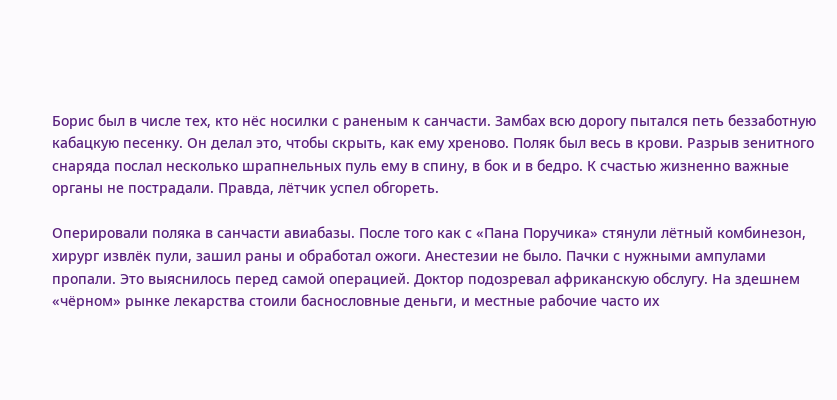Борис был в числе тех, кто нёс носилки с раненым к санчасти. Замбах всю дорогу пытался петь беззаботную кабацкую песенку. Он делал это, чтобы скрыть, как ему хреново. Поляк был весь в крови. Разрыв зенитного снаряда послал несколько шрапнельных пуль ему в спину, в бок и в бедро. К счастью жизненно важные органы не пострадали. Правда, лётчик успел обгореть.

Оперировали поляка в санчасти авиабазы. После того как с «Пана Поручика» стянули лётный комбинезон, хирург извлёк пули, зашил раны и обработал ожоги. Анестезии не было. Пачки с нужными ампулами пропали. Это выяснилось перед самой операцией. Доктор подозревал африканскую обслугу. На здешнем «чёрном» рынке лекарства стоили баснословные деньги, и местные рабочие часто их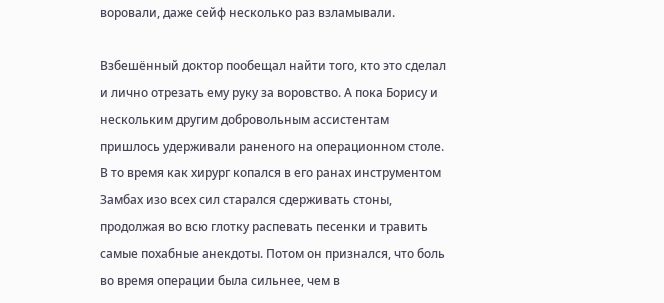воровали, даже сейф несколько раз взламывали.

Взбешённый доктор пообещал найти того, кто это сделал и лично отрезать ему руку за воровство. А пока Борису и нескольким другим добровольным ассистентам пришлось удерживали раненого на операционном столе. В то время как хирург копался в его ранах инструментом Замбах изо всех сил старался сдерживать стоны, продолжая во всю глотку распевать песенки и травить самые похабные анекдоты. Потом он признался, что боль во время операции была сильнее, чем в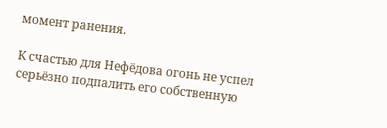момент ранения.

К счастью для Нефёдова огонь не успел серьёзно подпалить его собственную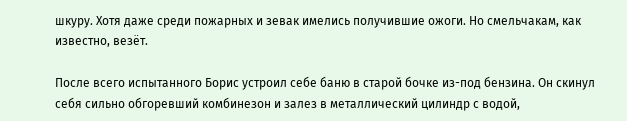шкуру. Хотя даже среди пожарных и зевак имелись получившие ожоги. Но смельчакам, как известно, везёт.

После всего испытанного Борис устроил себе баню в старой бочке из-под бензина. Он скинул себя сильно обгоревший комбинезон и залез в металлический цилиндр с водой,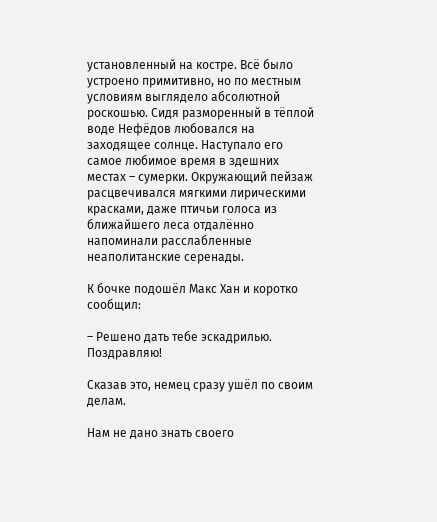установленный на костре. Всё было устроено примитивно, но по местным условиям выглядело абсолютной роскошью. Сидя разморенный в тёплой воде Нефёдов любовался на заходящее солнце. Наступало его самое любимое время в здешних местах – сумерки. Окружающий пейзаж расцвечивался мягкими лирическими красками, даже птичьи голоса из ближайшего леса отдалённо напоминали расслабленные неаполитанские серенады.

К бочке подошёл Макс Хан и коротко сообщил:

– Решено дать тебе эскадрилью. Поздравляю!

Сказав это, немец сразу ушёл по своим делам.

Нам не дано знать своего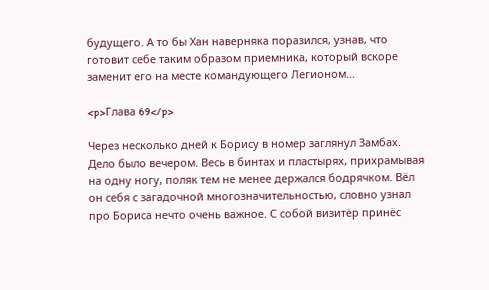будущего. А то бы Хан наверняка поразился, узнав, что готовит себе таким образом приемника, который вскоре заменит его на месте командующего Легионом…

<p>Глава 69</p>

Через несколько дней к Борису в номер заглянул Замбах. Дело было вечером. Весь в бинтах и пластырях, прихрамывая на одну ногу, поляк тем не менее держался бодрячком. Вёл он себя с загадочной многозначительностью, словно узнал про Бориса нечто очень важное. С собой визитёр принёс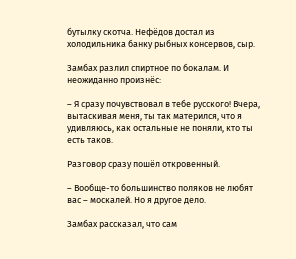бутылку скотча. Нефёдов достал из холодильника банку рыбных консервов, сыр.

Замбах разлил спиртное по бокалам. И неожиданно произнёс:

– Я сразу почувствовал в тебе русского! Вчера, вытаскивая меня, ты так матерился, что я удивляюсь, как остальные не поняли, кто ты есть таков.

Разговор сразу пошёл откровенный.

– Вообще-то большинство поляков не любят вас – москалей. Но я другое дело.

Замбах рассказал, что сам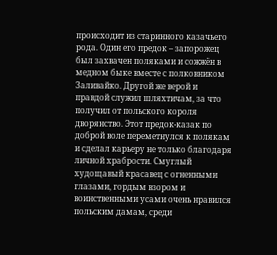происходит из старинного казачьего рода. Один его предок – запорожец был захвачен поляками и сожжён в медном быке вместе с полковником Заливайко. Другой же верой и правдой служил шляхтичам, за что получил от польского короля дворянство. Этот предок-казак по доброй воле переметнулся к полякам и сделал карьеру не только благодаря личной храбрости. Смуглый худощавый красавец с огненными глазами, гордым взором и воинственными усами очень нравился польским дамам, среди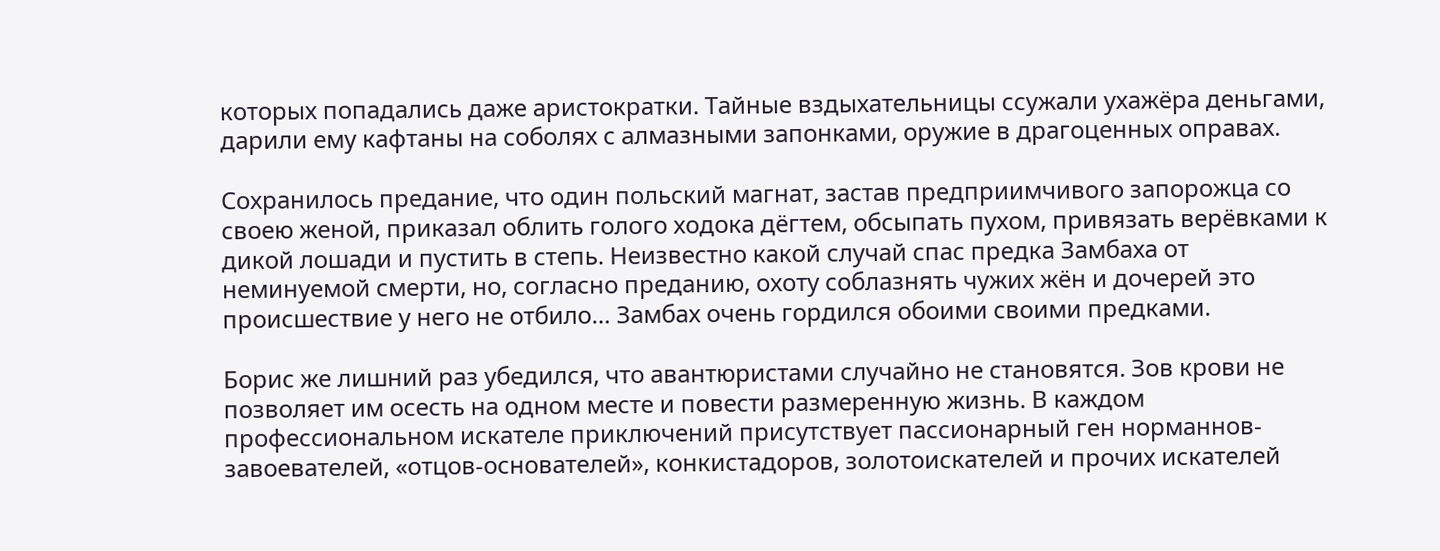которых попадались даже аристократки. Тайные вздыхательницы ссужали ухажёра деньгами, дарили ему кафтаны на соболях с алмазными запонками, оружие в драгоценных оправах.

Сохранилось предание, что один польский магнат, застав предприимчивого запорожца со своею женой, приказал облить голого ходока дёгтем, обсыпать пухом, привязать верёвками к дикой лошади и пустить в степь. Неизвестно какой случай спас предка Замбаха от неминуемой смерти, но, согласно преданию, охоту соблазнять чужих жён и дочерей это происшествие у него не отбило… Замбах очень гордился обоими своими предками.

Борис же лишний раз убедился, что авантюристами случайно не становятся. Зов крови не позволяет им осесть на одном месте и повести размеренную жизнь. В каждом профессиональном искателе приключений присутствует пассионарный ген норманнов-завоевателей, «отцов-основателей», конкистадоров, золотоискателей и прочих искателей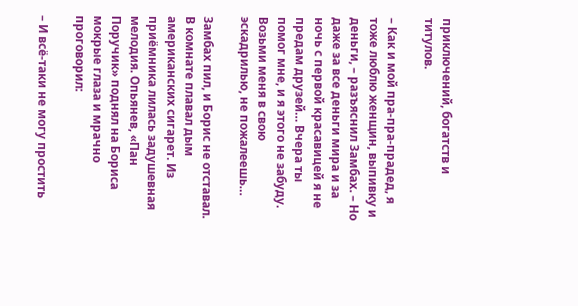приключений, богатств и титулов.

– Как и мой пра-пра-прадед, я тоже люблю женщин, выпивку и деньги, – разъяснил Замбах. – Но даже за все деньги мира и за ночь с первой красавицей я не предам друзей… Вчера ты помог мне, и я этого не забуду. Возьми меня в свою эскадрилью, не пожалеешь…

Замбах пил, и Борис не отставал. В комнате плавал дым американских сигарет. Из приёмника лилась задушевная мелодия. Опьянев, «Пан Поручик» поднял на Бориса мокрые глаза и мрачно проговорил:

– И всё-таки не могу простить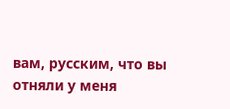вам, русским, что вы отняли у меня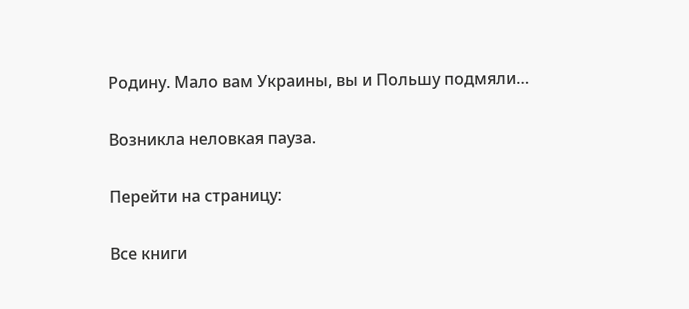Родину. Мало вам Украины, вы и Польшу подмяли…

Возникла неловкая пауза.

Перейти на страницу:

Все книги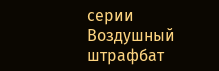серии Воздушный штрафбат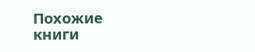Похожие книги